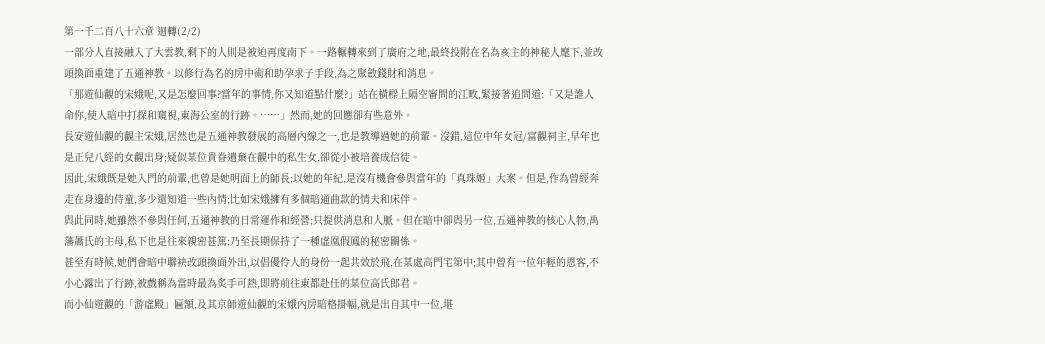第一千二百八十六章 迴轉(2/2)
一部分人直接融入了大雲教,剩下的人則是被迫再度南下。一路輾轉來到了廣府之地,最終投附在名為亥主的神秘人麾下,並改頭換面重建了五通神教。以修行為名的房中術和助孕求子手段,為之聚斂錢財和消息。
「那遊仙觀的宋娥呢,又是怎麼回事?當年的事情,你又知道點什麼?」站在橫樑上隔空審問的江畋,緊接著追問道:「又是誰人命你,使人暗中打探和窺視,東海公室的行跡。……」然而,她的回應卻有些意外。
長安遊仙觀的觀主宋娥,居然也是五通神教發展的高層內線之一,也是教導過她的前輩。沒錯,這位中年女冠/富觀祠主,早年也是正兒八經的女觀出身;疑似某位貴眷遺棄在觀中的私生女,卻從小被培養成信徒。
因此,宋娥既是她入門的前輩,也曾是她明面上的師長;以她的年紀,是沒有機會參與當年的「真珠姬」大案。但是,作為曾經奔走在身邊的侍童,多少還知道一些內情;比如宋娥擁有多個暗通曲款的情夫和床伴。
與此同時,她雖然不參與任何,五通神教的日常運作和經營;只提供消息和人脈。但在暗中卻與另一位,五通神教的核心人物,禹藩蕭氏的主母,私下也是往來親密甚篤;乃至長期保持了一種虛凰假鳳的秘密關係。
甚至有時候,她們會暗中聯袂改頭換面外出,以倡優伶人的身份一起共效於飛,在某處高門宅第中;其中曾有一位年輕的恩客,不小心露出了行跡,被戲稱為當時最為炙手可熱,即將前往東都赴任的某位高氏郎君。
而小仙遊觀的「游虛殿」匾額,及其京師遊仙觀的宋娥內房暗格掛幅,就是出自其中一位,堪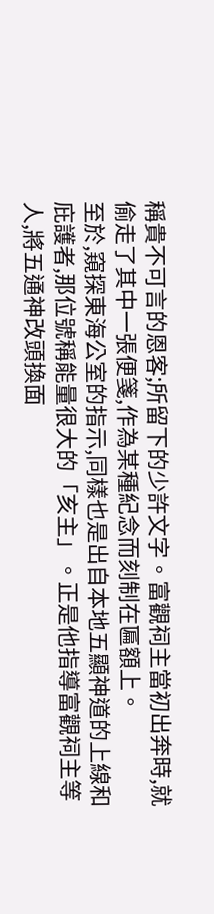稱貴不可言的恩客;所留下的少許文字。富觀祠主當初出奔時,就偷走了其中一張便箋,作為某種紀念而刻制在匾額上。
至於,窺探東海公室的指示,同樣也是出自本地五顯神道的上線和庇護者,那位號稱能量很大的「亥主」。正是他指導富觀祠主等人,將五通神改頭換面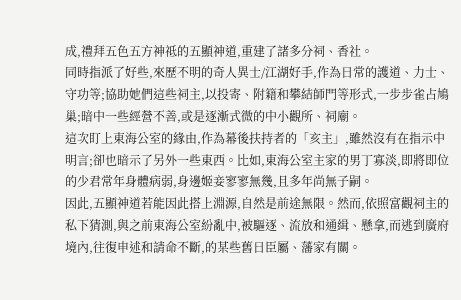成,禮拜五色五方神祗的五顯神道,重建了諸多分祠、香社。
同時指派了好些,來歷不明的奇人異士/江湖好手,作為日常的護道、力士、守功等;協助她們這些祠主,以投寄、附籍和攀結師門等形式,一步步雀占鳩巢;暗中一些經營不善,或是逐漸式微的中小觀所、祠廟。
這次盯上東海公室的緣由,作為幕後扶持者的「亥主」,雖然沒有在指示中明言;卻也暗示了另外一些東西。比如,東海公室主家的男丁寡淡,即將即位的少君常年身體病弱,身邊姬妾寥寥無幾,且多年尚無子嗣。
因此,五顯神道若能因此搭上淵源,自然是前途無限。然而,依照富觀祠主的私下猜測,與之前東海公室紛亂中,被驅逐、流放和通緝、懸拿,而逃到廣府境內,往復申述和請命不斷,的某些舊日臣屬、藩家有關。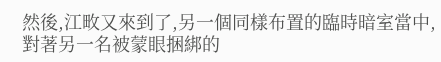然後,江畋又來到了,另一個同樣布置的臨時暗室當中,對著另一名被蒙眼捆綁的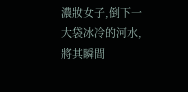濃妝女子,倒下一大袋冰冷的河水,將其瞬間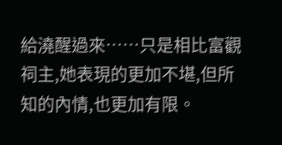給澆醒過來……只是相比富觀祠主,她表現的更加不堪,但所知的內情,也更加有限。